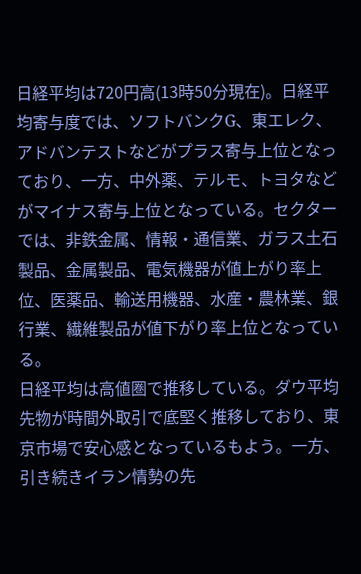日経平均は720円高(13時50分現在)。日経平均寄与度では、ソフトバンクG、東エレク、アドバンテストなどがプラス寄与上位となっており、一方、中外薬、テルモ、トヨタなどがマイナス寄与上位となっている。セクターでは、非鉄金属、情報・通信業、ガラス土石製品、金属製品、電気機器が値上がり率上位、医薬品、輸送用機器、水産・農林業、銀行業、繊維製品が値下がり率上位となっている。
日経平均は高値圏で推移している。ダウ平均先物が時間外取引で底堅く推移しており、東京市場で安心感となっているもよう。一方、引き続きイラン情勢の先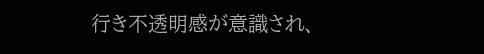行き不透明感が意識され、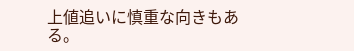上値追いに慎重な向きもある。